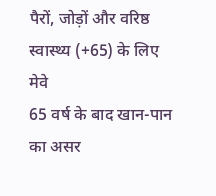पैरों, जोड़ों और वरिष्ठ स्वास्थ्य (+65) के लिए मेवे
65 वर्ष के बाद खान-पान का असर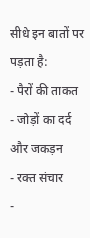सीधे इन बातों पर पड़ता है:
- पैरों की ताकत
- जोड़ों का दर्द और जकड़न
- रक्त संचार
-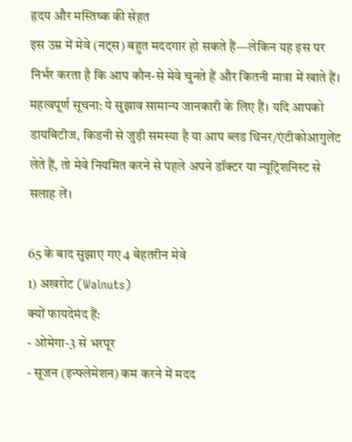हृदय और मस्तिष्क की सेहत
इस उम्र में मेवे (नट्स) बहुत मददगार हो सकते हैं—लेकिन यह इस पर निर्भर करता है कि आप कौन-से मेवे चुनते हैं और कितनी मात्रा में खाते हैं।
महत्वपूर्ण सूचना: ये सुझाव सामान्य जानकारी के लिए हैं। यदि आपको डायबिटीज, किडनी से जुड़ी समस्या है या आप ब्लड थिनर/एंटीकोआगुलेंट लेते हैं, तो मेवे नियमित करने से पहले अपने डॉक्टर या न्यूट्रिशनिस्ट से सलाह लें।

65 के बाद सुझाए गए 4 बेहतरीन मेवे
1) अखरोट (Walnuts)
क्यों फायदेमंद हैं:
- ओमेगा-3 से भरपूर
- सूजन (इन्फ्लेमेशन) कम करने में मदद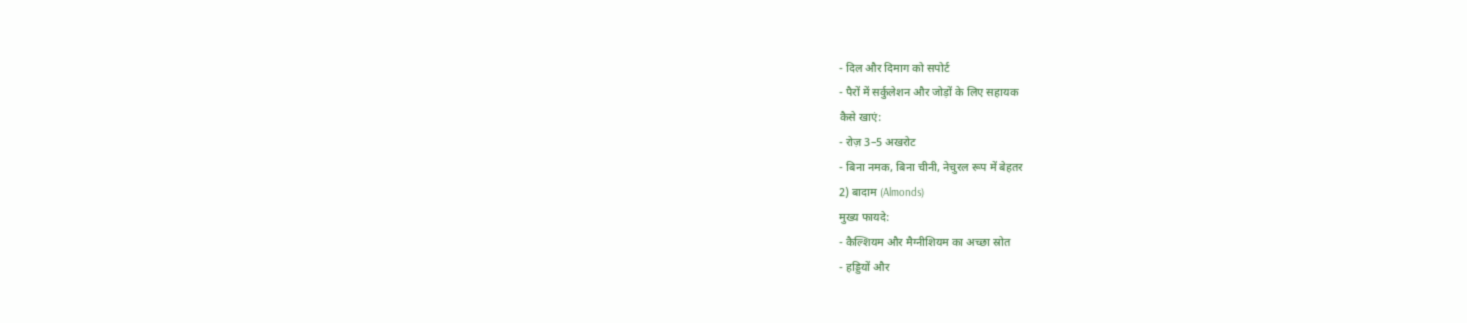- दिल और दिमाग को सपोर्ट
- पैरों में सर्कुलेशन और जोड़ों के लिए सहायक
कैसे खाएं:
- रोज़ 3–5 अखरोट
- बिना नमक, बिना चीनी, नेचुरल रूप में बेहतर
2) बादाम (Almonds)
मुख्य फायदे:
- कैल्शियम और मैग्नीशियम का अच्छा स्रोत
- हड्डियों और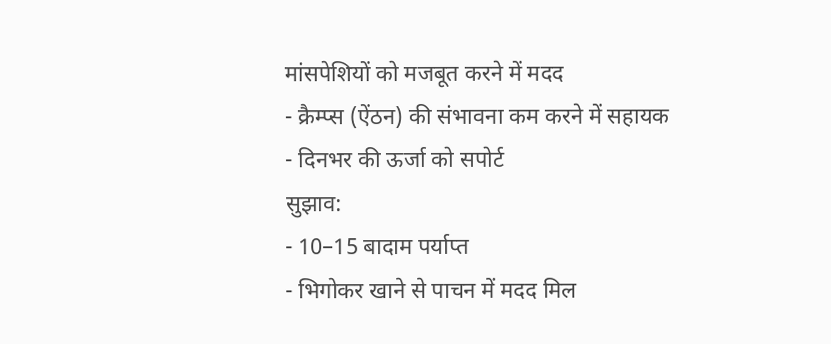मांसपेशियों को मजबूत करने में मदद
- क्रैम्प्स (ऐंठन) की संभावना कम करने में सहायक
- दिनभर की ऊर्जा को सपोर्ट
सुझाव:
- 10–15 बादाम पर्याप्त
- भिगोकर खाने से पाचन में मदद मिल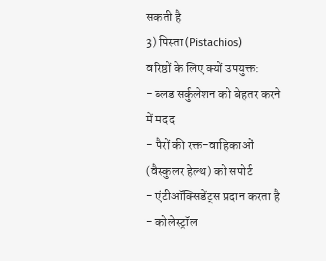सकती है
3) पिस्ता (Pistachios)
वरिष्ठों के लिए क्यों उपयुक्त:
- ब्लड सर्कुलेशन को बेहतर करने में मदद
- पैरों की रक्त-वाहिकाओं (वैस्कुलर हेल्थ) को सपोर्ट
- एंटीऑक्सिडेंट्स प्रदान करता है
- कोलेस्ट्रॉल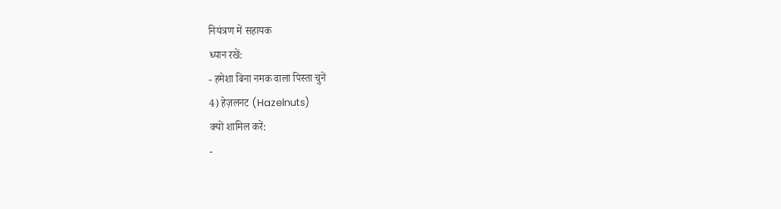नियंत्रण में सहायक
ध्यान रखें:
- हमेशा बिना नमक वाला पिस्ता चुनें
4) हेज़लनट (Hazelnuts)
क्यों शामिल करें:
-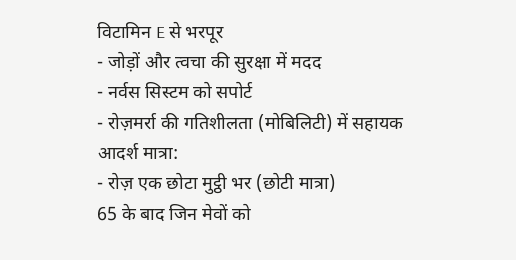विटामिन E से भरपूर
- जोड़ों और त्वचा की सुरक्षा में मदद
- नर्वस सिस्टम को सपोर्ट
- रोज़मर्रा की गतिशीलता (मोबिलिटी) में सहायक
आदर्श मात्रा:
- रोज़ एक छोटा मुट्ठी भर (छोटी मात्रा)
65 के बाद जिन मेवों को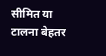सीमित या टालना बेहतर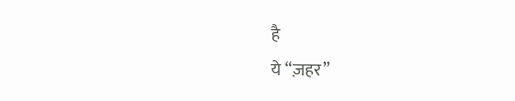है
ये “ज़हर”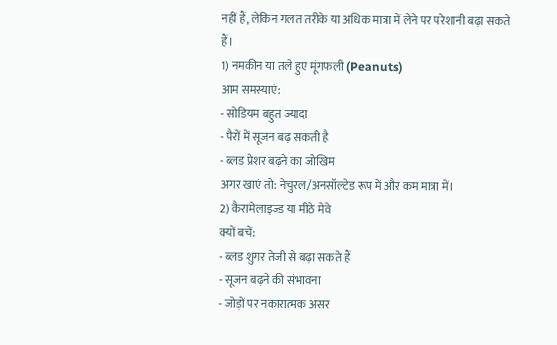नहीं हैं, लेकिन गलत तरीके या अधिक मात्रा में लेने पर परेशानी बढ़ा सकते हैं।
1) नमकीन या तले हुए मूंगफली (Peanuts)
आम समस्याएं:
- सोडियम बहुत ज्यादा
- पैरों में सूजन बढ़ सकती है
- ब्लड प्रेशर बढ़ने का जोखिम
अगर खाएं तो: नेचुरल/अनसॉल्टेड रूप में और कम मात्रा में।
2) कैरामेलाइज्ड या मीठे मेवे
क्यों बचें:
- ब्लड शुगर तेजी से बढ़ा सकते हैं
- सूजन बढ़ने की संभावना
- जोड़ों पर नकारात्मक असर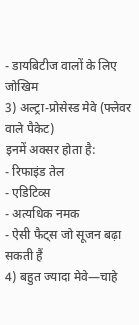- डायबिटीज वालों के लिए जोखिम
3) अल्ट्रा-प्रोसेस्ड मेवे (फ्लेवर वाले पैकेट)
इनमें अक्सर होता है:
- रिफाइंड तेल
- एडिटिव्स
- अत्यधिक नमक
- ऐसी फैट्स जो सूजन बढ़ा सकती हैं
4) बहुत ज्यादा मेवे—चाहे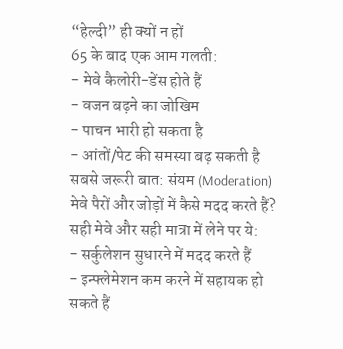“हेल्दी” ही क्यों न हों
65 के बाद एक आम गलती:
- मेवे कैलोरी-डेंस होते हैं
- वजन बढ़ने का जोखिम
- पाचन भारी हो सकता है
- आंतों/पेट की समस्या बढ़ सकती है
सबसे जरूरी बात: संयम (Moderation)
मेवे पैरों और जोड़ों में कैसे मदद करते हैं?
सही मेवे और सही मात्रा में लेने पर ये:
- सर्कुलेशन सुधारने में मदद करते हैं
- इन्फ्लेमेशन कम करने में सहायक हो सकते हैं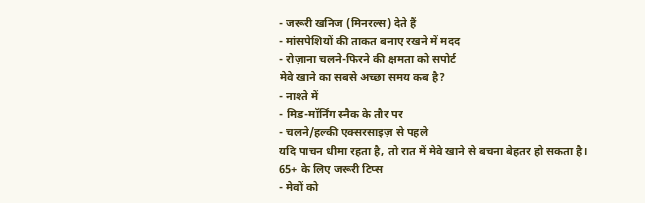- जरूरी खनिज (मिनरल्स) देते हैं
- मांसपेशियों की ताकत बनाए रखने में मदद
- रोज़ाना चलने-फिरने की क्षमता को सपोर्ट
मेवे खाने का सबसे अच्छा समय कब है?
- नाश्ते में
- मिड-मॉर्निंग स्नैक के तौर पर
- चलने/हल्की एक्सरसाइज़ से पहले
यदि पाचन धीमा रहता है, तो रात में मेवे खाने से बचना बेहतर हो सकता है।
65+ के लिए जरूरी टिप्स
- मेवों को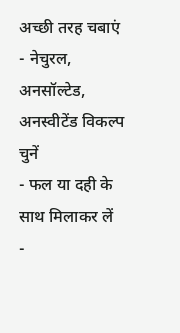अच्छी तरह चबाएं
- नेचुरल, अनसॉल्टेड, अनस्वीटेंड विकल्प चुनें
- फल या दही के साथ मिलाकर लें
-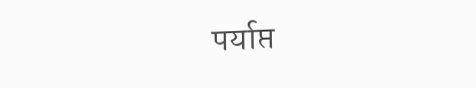पर्याप्त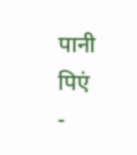पानी पिएं
-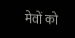मेवों को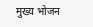मुख्य भोजन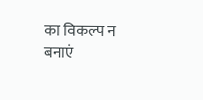का विकल्प न बनाएं